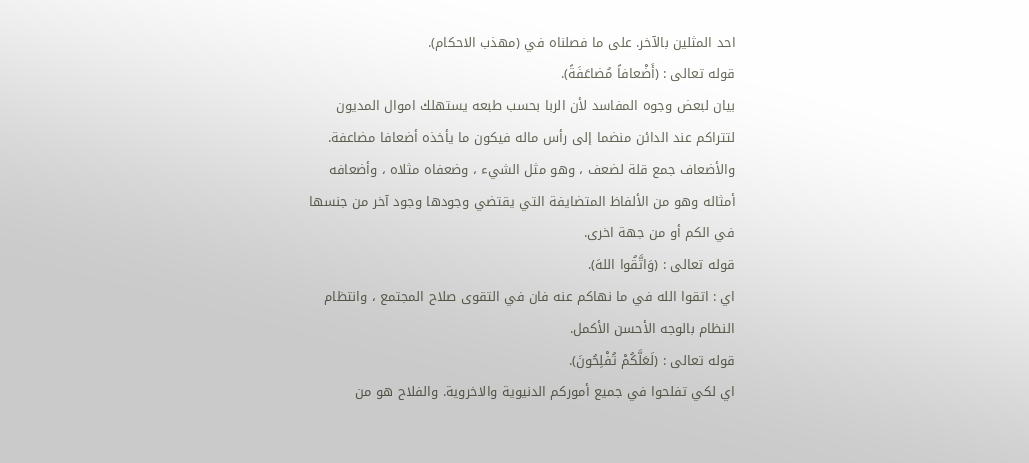احد المثلين بالآخر. على ما فصلناه في (مهذب الاحكام).
قوله تعالى : (أَضْعافاً مُضاعَفَةً).
بيان لبعض وجوه المفاسد لأن الربا بحسب طبعه يستهلك اموال المديون لتتراكم عند الدائن منضما إلى رأس ماله فيكون ما يأخذه أضعافا مضاعفة.
والأضعاف جمع قلة لضعف ، وهو مثل الشيء ، وضعفاه مثلاه ، وأضعافه أمثاله وهو من الألفاظ المتضايفة التي يقتضي وجودها وجود آخر من جنسها في الكم أو من جهة اخرى.
قوله تعالى : (وَاتَّقُوا اللهَ).
اي : اتقوا الله في ما نهاكم عنه فان في التقوى صلاح المجتمع ، وانتظام النظام بالوجه الأحسن الأكمل.
قوله تعالى : (لَعَلَّكُمْ تُفْلِحُونَ).
اي لكي تفلحوا في جميع أموركم الدنيوية والاخروية. والفلاح هو من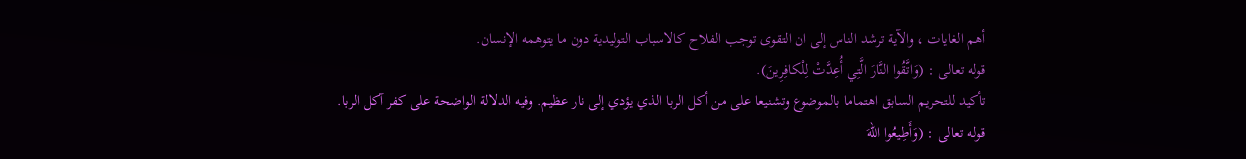أهم الغايات ، والآية ترشد الناس إلى ان التقوى توجب الفلاح كالاسباب التوليدية دون ما يتوهمه الإنسان.
قوله تعالى : (وَاتَّقُوا النَّارَ الَّتِي أُعِدَّتْ لِلْكافِرِينَ).
تأكيد للتحريم السابق اهتماما بالموضوع وتشنيعا على من أكل الربا الذي يؤدي إلى نار عظيم. وفيه الدلالة الواضحة على كفر آكل الربا.
قوله تعالى : (وَأَطِيعُوا اللهَ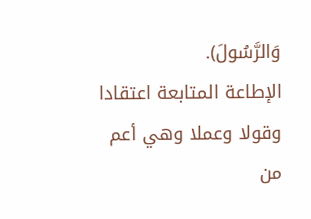وَالرَّسُولَ).
الإطاعة المتابعة اعتقادا وقولا وعملا وهي أعم من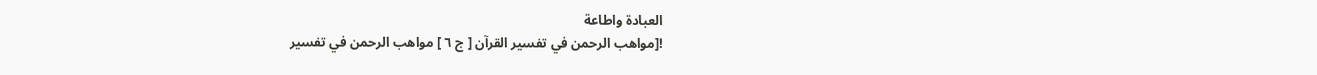العبادة واطاعة
![مواهب الرحمن في تفسير القرآن [ ج ٦ ] مواهب الرحمن في تفسير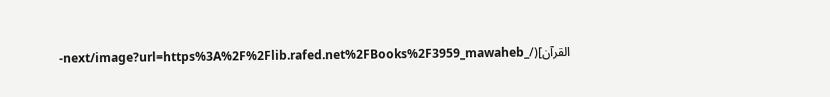القرآن](/_next/image?url=https%3A%2F%2Flib.rafed.net%2FBooks%2F3959_mawaheb-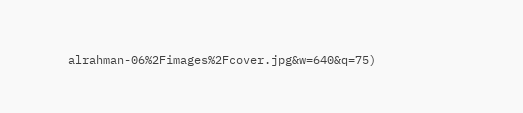alrahman-06%2Fimages%2Fcover.jpg&w=640&q=75)